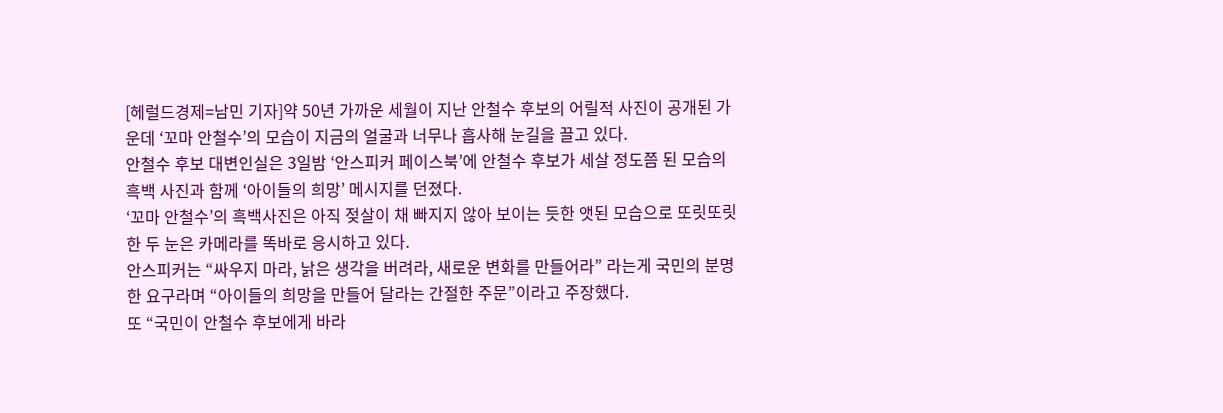[헤럴드경제=남민 기자]약 50년 가까운 세월이 지난 안철수 후보의 어릴적 사진이 공개된 가운데 ‘꼬마 안철수’의 모습이 지금의 얼굴과 너무나 흡사해 눈길을 끌고 있다.
안철수 후보 대변인실은 3일밤 ‘안스피커 페이스북’에 안철수 후보가 세살 정도쯤 된 모습의 흑백 사진과 함께 ‘아이들의 희망’ 메시지를 던졌다.
‘꼬마 안철수’의 흑백사진은 아직 젖살이 채 빠지지 않아 보이는 듯한 앳된 모습으로 또릿또릿한 두 눈은 카메라를 똑바로 응시하고 있다.
안스피커는 “싸우지 마라, 낡은 생각을 버려라, 새로운 변화를 만들어라” 라는게 국민의 분명한 요구라며 “아이들의 희망을 만들어 달라는 간절한 주문”이라고 주장했다.
또 “국민이 안철수 후보에게 바라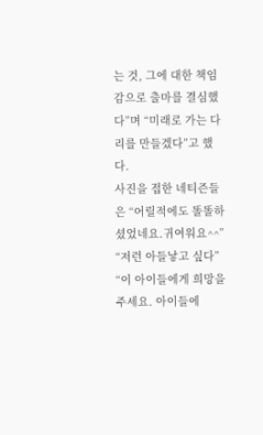는 것, 그에 대한 책임감으로 출마를 결심했다”며 “미래로 가는 다리를 만들겠다”고 했다.
사진을 접한 네티즌들은 “어릴적에도 똘똘하셨었네요.귀여워요^^” “저런 아들낳고 싶다” “이 아이들에게 희망을 주세요. 아이들에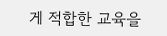게 적합한 교육을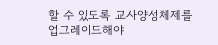할 수 있도록 교사양성체제를 업그레이드해야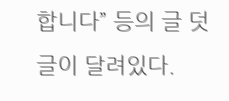합니다” 등의 글 덧글이 달려있다.